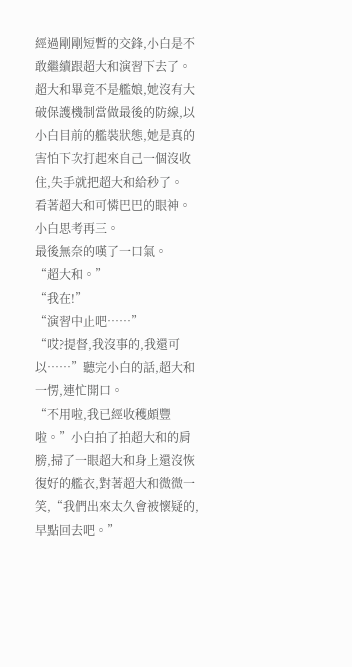經過剛剛短暫的交鋒,小白是不敢繼續跟超大和演習下去了。
超大和畢竟不是艦娘,她沒有大破保護機制當做最後的防線,以小白目前的艦裝狀態,她是真的害怕下次打起來自己一個沒收住,失手就把超大和給秒了。
看著超大和可憐巴巴的眼神。
小白思考再三。
最後無奈的嘆了一口氣。
“超大和。”
“我在!”
“演習中止吧……”
“哎?提督,我沒事的,我還可以……”聽完小白的話,超大和一愣,連忙開口。
“不用啦,我已經收穫頗豐啦。”小白拍了拍超大和的肩膀,掃了一眼超大和身上還沒恢復好的艦衣,對著超大和微微一笑,“我們出來太久會被懷疑的,早點回去吧。”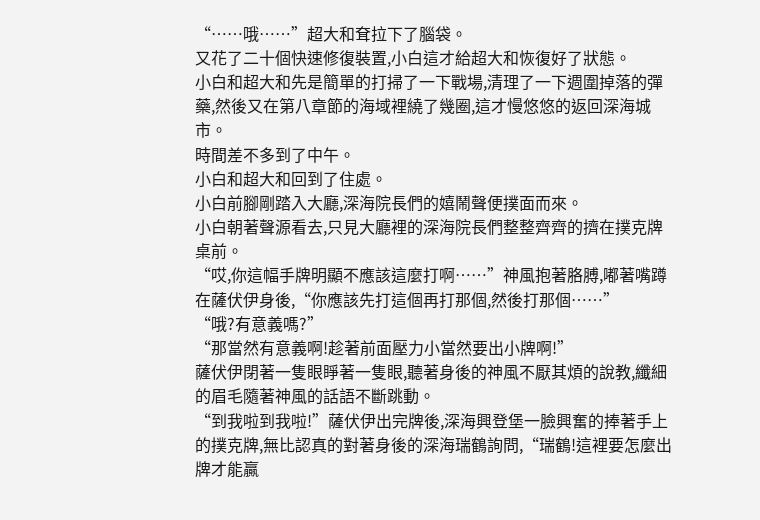“……哦……”超大和耷拉下了腦袋。
又花了二十個快速修復裝置,小白這才給超大和恢復好了狀態。
小白和超大和先是簡單的打掃了一下戰場,清理了一下週圍掉落的彈藥,然後又在第八章節的海域裡繞了幾圈,這才慢悠悠的返回深海城市。
時間差不多到了中午。
小白和超大和回到了住處。
小白前腳剛踏入大廳,深海院長們的嬉鬧聲便撲面而來。
小白朝著聲源看去,只見大廳裡的深海院長們整整齊齊的擠在撲克牌桌前。
“哎,你這幅手牌明顯不應該這麼打啊……”神風抱著胳膊,嘟著嘴蹲在薩伏伊身後,“你應該先打這個再打那個,然後打那個……”
“哦?有意義嗎?”
“那當然有意義啊!趁著前面壓力小當然要出小牌啊!”
薩伏伊閉著一隻眼睜著一隻眼,聽著身後的神風不厭其煩的說教,纖細的眉毛隨著神風的話語不斷跳動。
“到我啦到我啦!”薩伏伊出完牌後,深海興登堡一臉興奮的捧著手上的撲克牌,無比認真的對著身後的深海瑞鶴詢問,“瑞鶴!這裡要怎麼出牌才能贏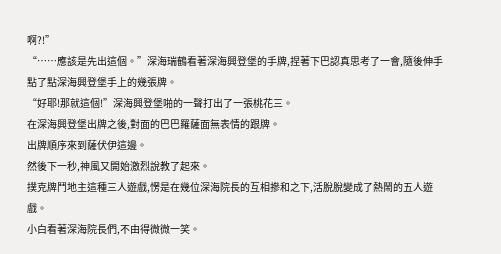啊?!”
“……應該是先出這個。”深海瑞鶴看著深海興登堡的手牌,捏著下巴認真思考了一會,隨後伸手點了點深海興登堡手上的幾張牌。
“好耶!那就這個!”深海興登堡啪的一聲打出了一張桃花三。
在深海興登堡出牌之後,對面的巴巴羅薩面無表情的跟牌。
出牌順序來到薩伏伊這邊。
然後下一秒,神風又開始激烈說教了起來。
撲克牌鬥地主這種三人遊戲,愣是在幾位深海院長的互相摻和之下,活脫脫變成了熱鬧的五人遊戲。
小白看著深海院長們,不由得微微一笑。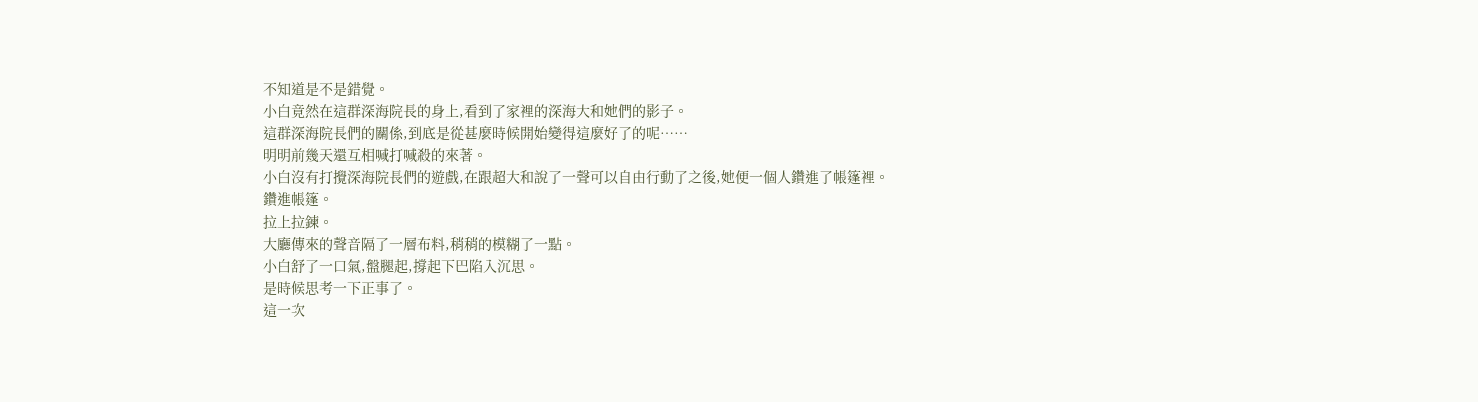不知道是不是錯覺。
小白竟然在這群深海院長的身上,看到了家裡的深海大和她們的影子。
這群深海院長們的關係,到底是從甚麼時候開始變得這麼好了的呢……
明明前幾天還互相喊打喊殺的來著。
小白沒有打攪深海院長們的遊戲,在跟超大和說了一聲可以自由行動了之後,她便一個人鑽進了帳篷裡。
鑽進帳篷。
拉上拉鍊。
大廳傳來的聲音隔了一層布料,稍稍的模糊了一點。
小白舒了一口氣,盤腿起,撐起下巴陷入沉思。
是時候思考一下正事了。
這一次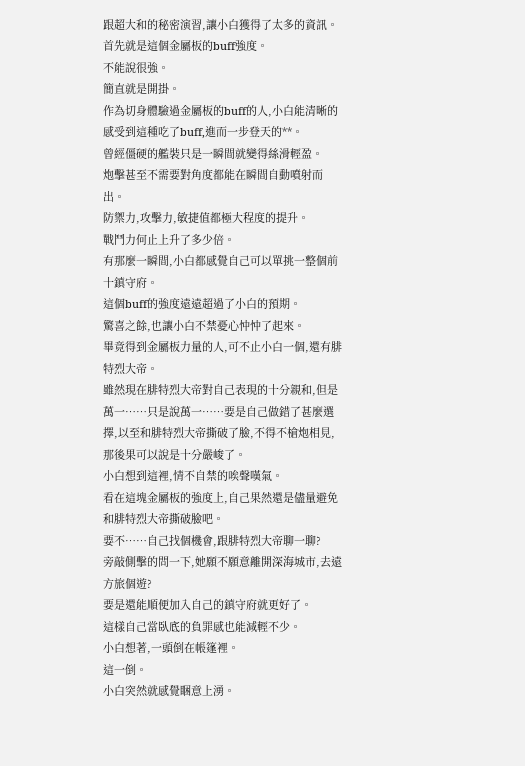跟超大和的秘密演習,讓小白獲得了太多的資訊。
首先就是這個金屬板的buff強度。
不能說很強。
簡直就是開掛。
作為切身體驗過金屬板的buff的人,小白能清晰的感受到這種吃了buff,進而一步登天的**。
曾經僵硬的艦裝只是一瞬間就變得絲滑輕盈。
炮擊甚至不需要對角度都能在瞬間自動噴射而出。
防禦力,攻擊力,敏捷值都極大程度的提升。
戰鬥力何止上升了多少倍。
有那麼一瞬間,小白都感覺自己可以單挑一整個前十鎮守府。
這個buff的強度遠遠超過了小白的預期。
驚喜之餘,也讓小白不禁憂心忡忡了起來。
畢竟得到金屬板力量的人,可不止小白一個,還有腓特烈大帝。
雖然現在腓特烈大帝對自己表現的十分親和,但是萬一……只是說萬一……要是自己做錯了甚麼選擇,以至和腓特烈大帝撕破了臉,不得不槍炮相見,那後果可以說是十分嚴峻了。
小白想到這裡,情不自禁的唉聲嘆氣。
看在這塊金屬板的強度上,自己果然還是儘量避免和腓特烈大帝撕破臉吧。
要不……自己找個機會,跟腓特烈大帝聊一聊?
旁敲側擊的問一下,她願不願意離開深海城市,去遠方旅個遊?
要是還能順便加入自己的鎮守府就更好了。
這樣自己當臥底的負罪感也能減輕不少。
小白想著,一頭倒在帳篷裡。
這一倒。
小白突然就感覺睏意上湧。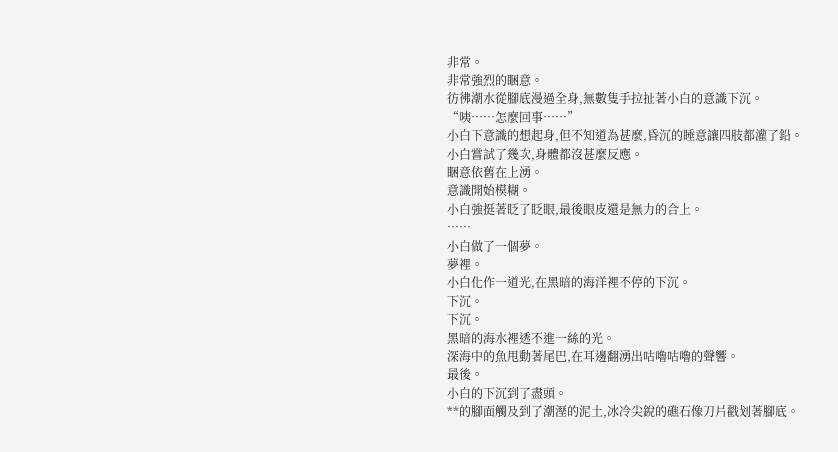非常。
非常強烈的睏意。
彷彿潮水從腳底漫過全身,無數隻手拉扯著小白的意識下沉。
“咦……怎麼回事……”
小白下意識的想起身,但不知道為甚麼,昏沉的睡意讓四肢都灌了鉛。
小白嘗試了幾次,身體都沒甚麼反應。
睏意依舊在上湧。
意識開始模糊。
小白強挺著眨了眨眼,最後眼皮還是無力的合上。
……
小白做了一個夢。
夢裡。
小白化作一道光,在黑暗的海洋裡不停的下沉。
下沉。
下沉。
黑暗的海水裡透不進一絲的光。
深海中的魚甩動著尾巴,在耳邊翻湧出咕嚕咕嚕的聲響。
最後。
小白的下沉到了盡頭。
**的腳面觸及到了潮溼的泥土,冰冷尖銳的礁石像刀片戳划著腳底。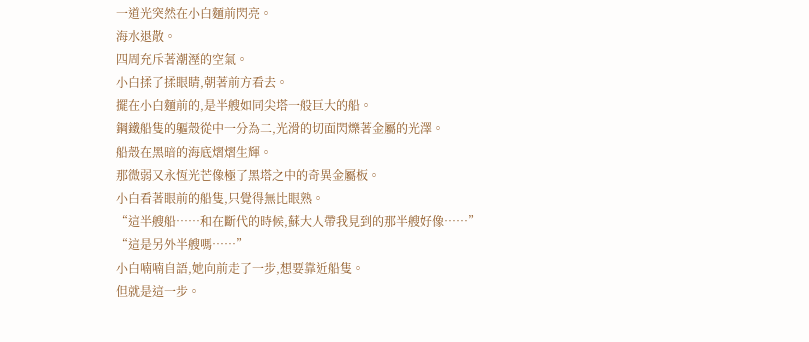一道光突然在小白麵前閃亮。
海水退散。
四周充斥著潮溼的空氣。
小白揉了揉眼睛,朝著前方看去。
擺在小白麵前的,是半艘如同尖塔一般巨大的船。
鋼鐵船隻的軀殼從中一分為二,光滑的切面閃爍著金屬的光澤。
船殼在黑暗的海底熠熠生輝。
那微弱又永恆光芒像極了黑塔之中的奇異金屬板。
小白看著眼前的船隻,只覺得無比眼熟。
“這半艘船……和在斷代的時候,蘇大人帶我見到的那半艘好像……”
“這是另外半艘嗎……”
小白喃喃自語,她向前走了一步,想要靠近船隻。
但就是這一步。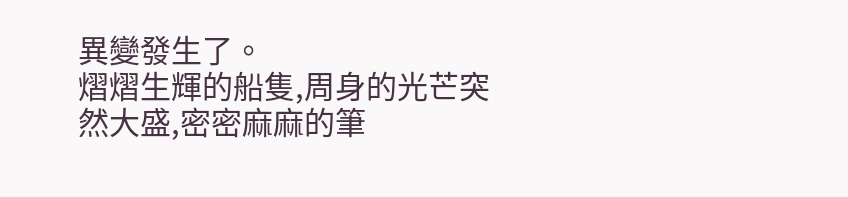異變發生了。
熠熠生輝的船隻,周身的光芒突然大盛,密密麻麻的筆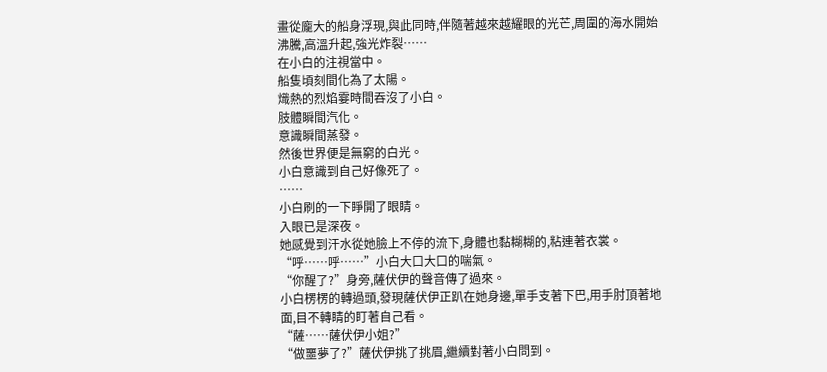畫從龐大的船身浮現,與此同時,伴隨著越來越耀眼的光芒,周圍的海水開始沸騰,高溫升起,強光炸裂……
在小白的注視當中。
船隻頃刻間化為了太陽。
熾熱的烈焰霎時間吞沒了小白。
肢體瞬間汽化。
意識瞬間蒸發。
然後世界便是無窮的白光。
小白意識到自己好像死了。
……
小白刷的一下睜開了眼睛。
入眼已是深夜。
她感覺到汗水從她臉上不停的流下,身體也黏糊糊的,粘連著衣裳。
“呼……呼……”小白大口大口的喘氣。
“你醒了?”身旁,薩伏伊的聲音傳了過來。
小白楞楞的轉過頭,發現薩伏伊正趴在她身邊,單手支著下巴,用手肘頂著地面,目不轉睛的盯著自己看。
“薩……薩伏伊小姐?”
“做噩夢了?”薩伏伊挑了挑眉,繼續對著小白問到。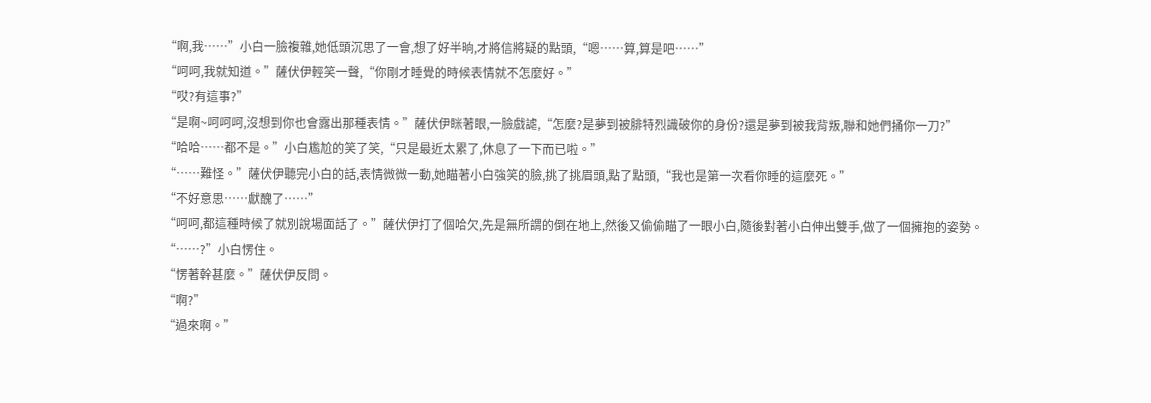“啊,我……”小白一臉複雜,她低頭沉思了一會,想了好半晌,才將信將疑的點頭,“嗯……算,算是吧……”
“呵呵,我就知道。”薩伏伊輕笑一聲,“你剛才睡覺的時候表情就不怎麼好。”
“哎?有這事?”
“是啊~呵呵呵,沒想到你也會露出那種表情。”薩伏伊眯著眼,一臉戲謔,“怎麼?是夢到被腓特烈識破你的身份?還是夢到被我背叛,聯和她們捅你一刀?”
“哈哈……都不是。”小白尷尬的笑了笑,“只是最近太累了,休息了一下而已啦。”
“……難怪。”薩伏伊聽完小白的話,表情微微一動,她瞄著小白強笑的臉,挑了挑眉頭,點了點頭,“我也是第一次看你睡的這麼死。”
“不好意思……獻醜了……”
“呵呵,都這種時候了就別說場面話了。”薩伏伊打了個哈欠,先是無所謂的倒在地上,然後又偷偷瞄了一眼小白,隨後對著小白伸出雙手,做了一個擁抱的姿勢。
“……?”小白愣住。
“愣著幹甚麼。”薩伏伊反問。
“啊?”
“過來啊。”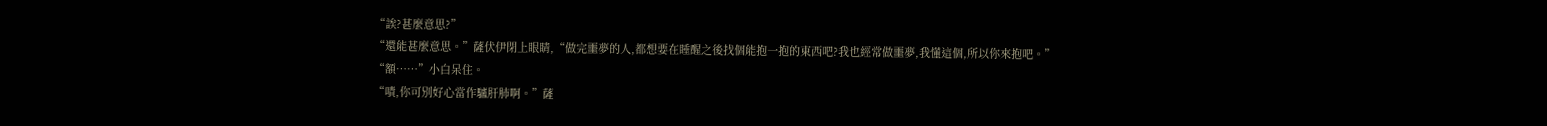“誒?甚麼意思?”
“還能甚麼意思。”薩伏伊閉上眼睛,“做完噩夢的人,都想要在睡醒之後找個能抱一抱的東西吧?我也經常做噩夢,我懂這個,所以你來抱吧。”
“額……”小白呆住。
“嘖,你可別好心當作驢肝肺啊。”薩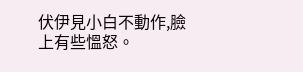伏伊見小白不動作,臉上有些慍怒。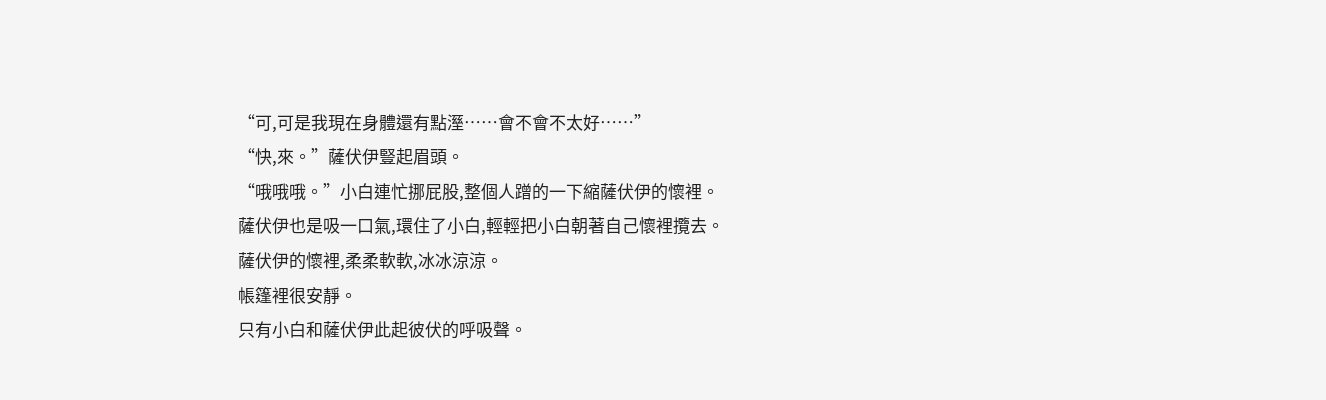“可,可是我現在身體還有點溼……會不會不太好……”
“快,來。”薩伏伊豎起眉頭。
“哦哦哦。”小白連忙挪屁股,整個人蹭的一下縮薩伏伊的懷裡。
薩伏伊也是吸一口氣,環住了小白,輕輕把小白朝著自己懷裡攬去。
薩伏伊的懷裡,柔柔軟軟,冰冰涼涼。
帳篷裡很安靜。
只有小白和薩伏伊此起彼伏的呼吸聲。